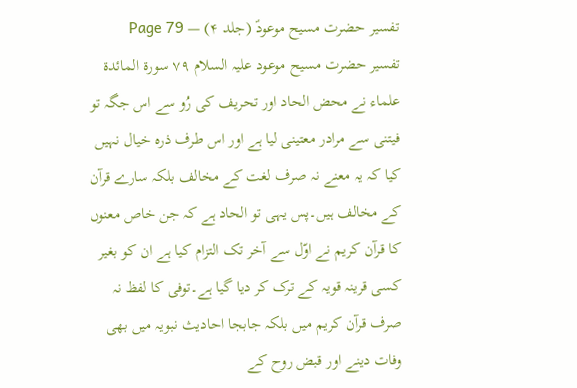تفسیر حضرت مسیح موعودؑ (جلد ۴) — Page 79
تفسیر حضرت مسیح موعود علیہ السلام ۷۹ سورة المائدة علماء نے محض الحاد اور تحریف کی رُو سے اس جگہ تو فیتنی سے مرادر معتینی لیا ہے اور اس طرف ذرہ خیال نہیں کیا کہ یہ معنے نہ صرف لغت کے مخالف بلکہ سارے قرآن کے مخالف ہیں۔پس یہی تو الحاد ہے کہ جن خاص معنوں کا قرآن کریم نے اوّل سے آخر تک التزام کیا ہے ان کو بغیر کسی قرینہ قویہ کے ترک کر دیا گیا ہے۔توفی کا لفظ نہ صرف قرآن کریم میں بلکہ جابجا احادیث نبویہ میں بھی وفات دینے اور قبض روح کے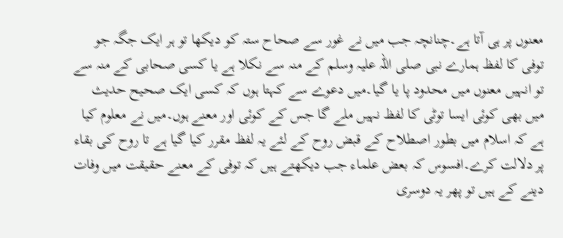معنوں پر ہی آتا ہے۔چنانچہ جب میں نے غور سے صحاح ستہ کو دیکھا تو ہر ایک جگہ جو توفی کا لفظ ہمارے نبی صلی اللہ علیہ وسلم کے منہ سے نکلا ہے یا کسی صحابی کے منہ سے تو انہیں معنوں میں محدود پا یا گیا۔میں دعوے سے کہتا ہوں کہ کسی ایک صحیح حدیث میں بھی کوئی ایسا توٹی کا لفظ نہیں ملے گا جس کے کوئی اور معنے ہوں۔میں نے معلوم کیا ہے کہ اسلام میں بطور اصطلاح کے قبض روح کے لئے یہ لفظ مقرر کیا گیا ہے تا روح کی بقاء پر دلالت کرے۔افسوس کہ بعض علماء جب دیکھتے ہیں کہ توفی کے معنے حقیقت میں وفات دینے کے ہیں تو پھر یہ دوسری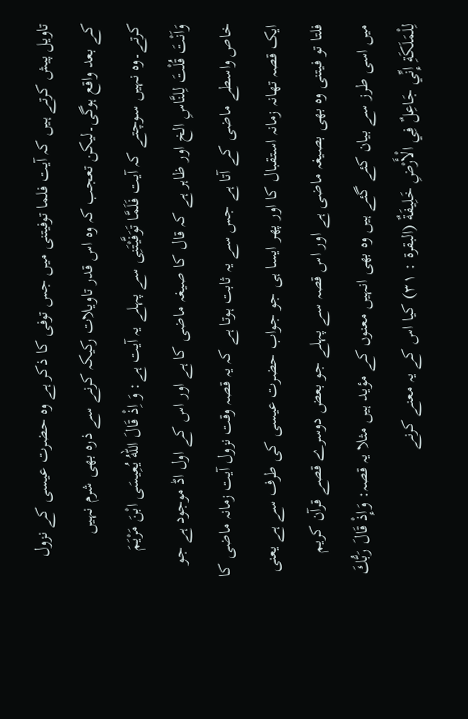تاویل پیش کرتے ہیں کہ آیت فلما توفيتنى میں جس توفی کا ذکر ہے وہ حضرت عیسی کے نزول کے بعد واقع ہوگی۔لیکن تعجب کہ وہ اس قدر تاویلات رکیکہ کرنے سے ذرہ بھی شرم نہیں کرتے۔وہ نہیں سوچتے کہ آیت فَلَمَّا تَوَفَّيْتَنِى سے پہلے یہ آیت ہے: وَ اِذْ قَالَ اللهُ يُعِيسَى ابْنَ مَرْيَمَ وَاَنْتَ قُلْتَ لِلنَّاسِ الخ اور ظاہر ہے کہ قال کا صیغہ ماضی کا ہے اور اس کے اول اڈ موجود ہے جو خاص واسطے ماضی کے آتا ہے جس سے یہ ثابت ہوتا ہے کہ یہ قصہ وقت نزول آیت زمانہ ماضی کا ایک قصہ تھانہ زمانہ استقبال کا اور پھر ایسا ہی جو جواب حضرت عیسی کی طرف سے ہے یعنی فلتا تو فیتنی وہ بھی بصیغہ ماضی ہے اور اس قصہ سے پہلے جو بعض دوسرے قصے قرآن کریم میں اسی طرز سے بیان کئے گئے ہیں وہ بھی انہیں معنوں کے مؤید ہیں مثلا یہ قصہ: وَإِذْ قَالَ رَبُّكَ لِلْمَلَكَةِ إِنِّي جَاعِلٌ فِي الْأَرْضِ خَلِيفَةٌ (البقرة : ۳۱) کیا اس کے یہ معنے کرنے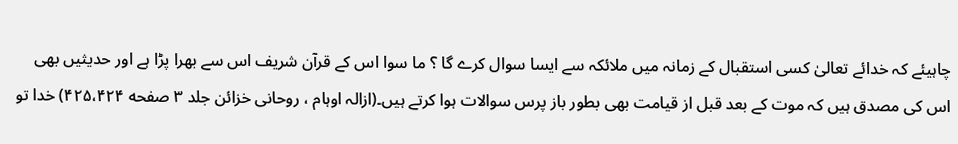چاہیئے کہ خدائے تعالیٰ کسی استقبال کے زمانہ میں ملائکہ سے ایسا سوال کرے گا ؟ ما سوا اس کے قرآن شریف اس سے بھرا پڑا ہے اور حدیثیں بھی اس کی مصدق ہیں کہ موت کے بعد قبل از قیامت بھی بطور باز پرس سوالات ہوا کرتے ہیں۔(ازالہ اوہام ، روحانی خزائن جلد ۳ صفحه ۴۲۵،۴۲۴) خدا تو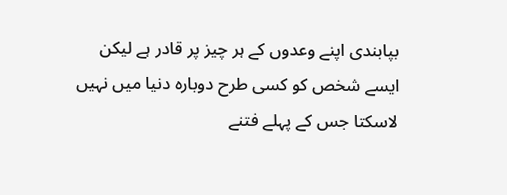بپابندی اپنے وعدوں کے ہر چیز پر قادر ہے لیکن ایسے شخص کو کسی طرح دوبارہ دنیا میں نہیں لاسکتا جس کے پہلے فتنے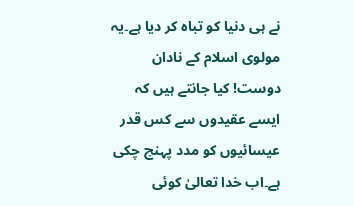نے ہی دنیا کو تباہ کر دیا ہے۔یہ مولوی اسلام کے نادان دوست! کیا جانتے ہیں کہ ایسے عقیدوں سے کس قدر عیسائیوں کو مدد پہنچ چکی ہے۔اب خدا تعالیٰ کوئی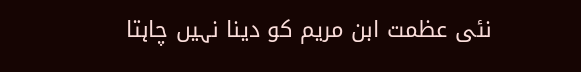نئی عظمت ابن مریم کو دینا نہیں چاہتا